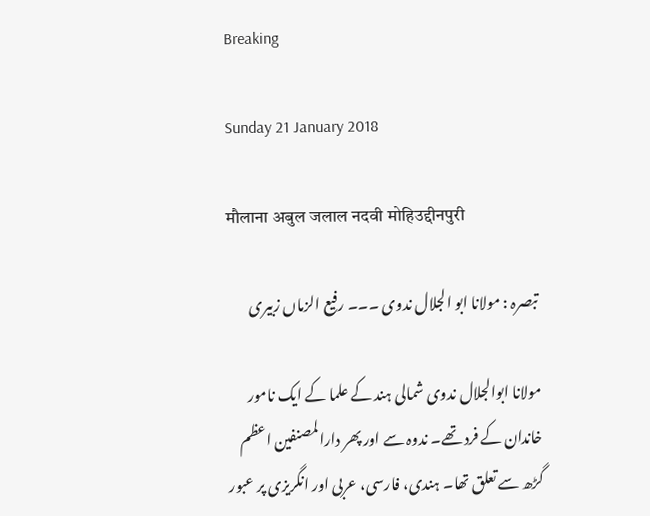Breaking

Sunday 21 January 2018

मौलाना अबुल जलाल नदवी मोहिउद्दीनपुरी

 تبصرہ : مولانا ابو الجلال ندوی ۔۔۔ رفیع الزماں زبیری

مولانا ابوالجلال ندوی شمالی ہند کے علما کے ایک نامور خاندان کے فرد تھے۔ ندوہ سے اور پھر دارالمصنفین اعظم گڑھ سے تعلق تھا۔ ہندی، فارسی، عربی اور انگریزی پر عبور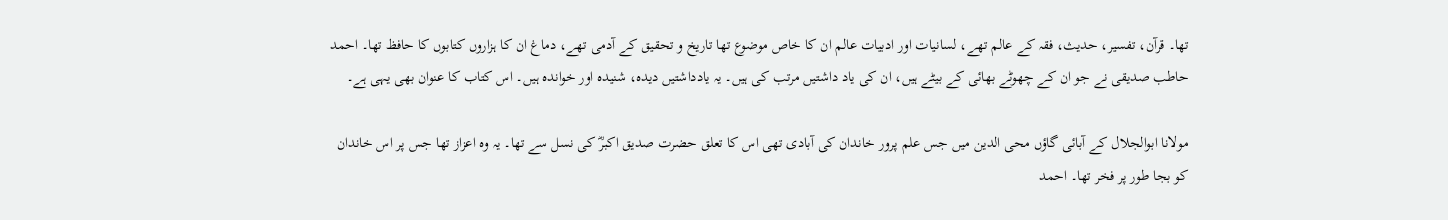تھا۔ قرآن، تفسیر، حدیث، فقہ کے عالم تھے، لسانیات اور ادبیات عالم ان کا خاص موضوع تھا تاریخ و تحقیق کے آدمی تھے، دماغ ان کا ہزاروں کتابوں کا حافظ تھا۔ احمد حاطب صدیقی نے جو ان کے چھوٹے بھائی کے بیٹے ہیں، ان کی یاد داشتیں مرتب کی ہیں۔ یہ یادداشتیں دیدہ، شنیدہ اور خواندہ ہیں۔ اس کتاب کا عنوان بھی یہی ہے۔

مولانا ابوالجلال کے آبائی گاؤں محی الدین میں جس علم پرور خاندان کی آبادی تھی اس کا تعلق حضرت صدیق اکبرؓ کی نسل سے تھا۔ یہ وہ اعزاز تھا جس پر اس خاندان کو بجا طور پر فخر تھا۔ احمد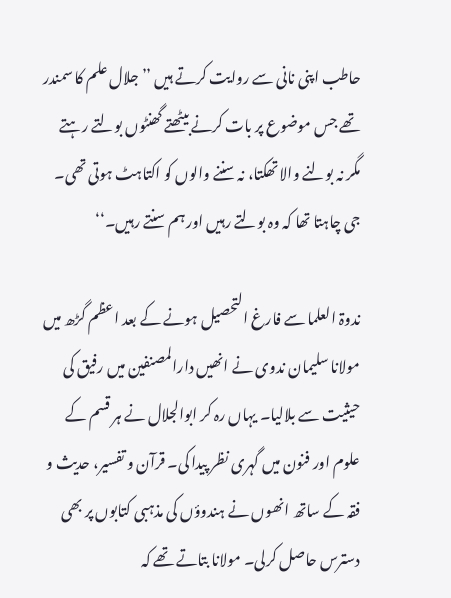حاطب اپنی نانی سے روایت کرتے ہیں ’’جلال علم کا سمندر تھے جس موضوع پر بات کرنے بیٹھتے گھنٹوں بولتے رہتے مگر نہ بولنے والا تھکتا، نہ سننے والوں کو اکتاہٹ ہوتی تھی۔ جی چاہتا تھا کہ وہ بولتے رہیں اور ہم سنتے رہیں۔‘‘

ندوۃ العلما سے فارغ التحصیل ہونے کے بعد اعظم گڑھ میں مولانا سلیمان ندوی نے انھیں دارالمصنفین میں رفیق کی حیثیت سے بلالیا۔ یہاں رہ کر ابوالجلال نے ہر قسم کے علوم اور فنون میں گہری نظر پیدا کی۔ قرآن و تفسیر، حدیث و فقہ کے ساتھ انھوں نے ہندوؤں کی مذہبی کتابوں پر بھی دسترس حاصل کرلی۔ مولانا بتاتے تھے کہ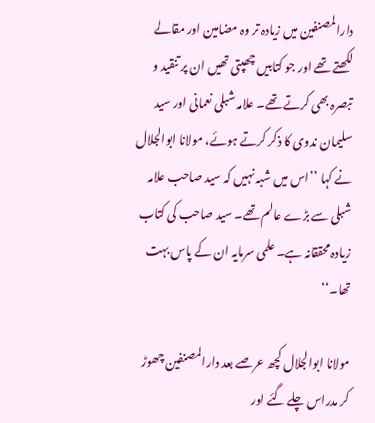دارالمصنفین میں زیادہ تر وہ مضامین اور مقالے لکھتے تھے اور جو کتابیں چھپتی تھیں ان پر تنقید و تبصرہ بھی کرتے تھے۔ علامہ شبلی نعمانی اور سید سلیمان ندوی کا ذکر کرتے ہوئے، مولانا ابوالجلال نے کہا ’’اس میں شبہ نہیں کہ سید صاحب علامہ شبلی سے بڑے عالم تھے۔ سید صاحب کی کتاب زیادہ محققانہ ہے۔ علمی سرمایہ ان کے پاس بہت تھا۔‘‘

مولانا ابوالجلال کچھ عرصے بعد دارالمصنفین چھوڑ کر مدراس چلے گئے اور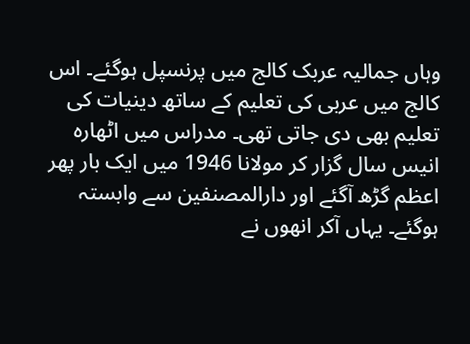وہاں جمالیہ عربک کالج میں پرنسپل ہوگئے۔ اس کالج میں عربی کی تعلیم کے ساتھ دینیات کی تعلیم بھی دی جاتی تھی۔ مدراس میں اٹھارہ انیس سال گزار کر مولانا 1946 میں ایک بار پھر اعظم گڑھ آگئے اور دارالمصنفین سے وابستہ ہوگئے۔ یہاں آکر انھوں نے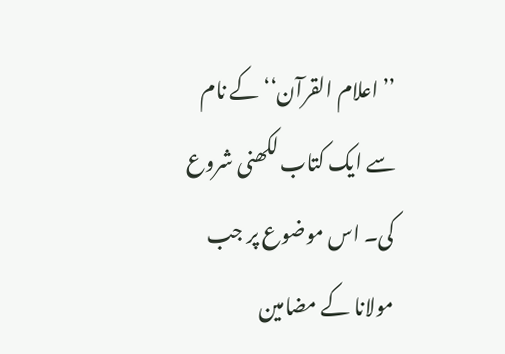’’اعلام القرآن‘‘ کے نام سے ایک کتاب لکھنی شروع کی۔ اس موضوع پر جب مولانا کے مضامین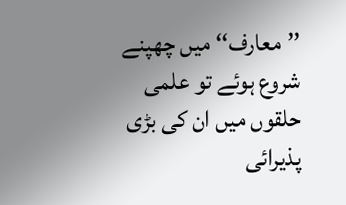’’معارف‘‘ میں چھپنے شروع ہوئے تو علمی حلقوں میں ان کی بڑی پذیرائی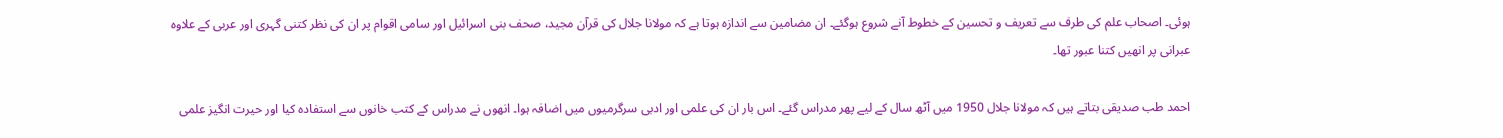ہوئی۔ اصحاب علم کی طرف سے تعریف و تحسین کے خطوط آنے شروع ہوگئے۔ ان مضامین سے اندازہ ہوتا ہے کہ مولانا جلال کی قرآن مجید، صحف بنی اسرائیل اور سامی اقوام پر ان کی نظر کتنی گہری اور عربی کے علاوہ عبرانی پر انھیں کتنا عبور تھا۔

احمد طب صدیقی بتاتے ہیں کہ مولانا جلال 1950 میں آٹھ سال کے لیے پھر مدراس گئے۔ اس بار ان کی علمی اور ادبی سرگرمیوں میں اضافہ ہوا۔ انھوں نے مدراس کے کتب خانوں سے استفادہ کیا اور حیرت انگیز علمی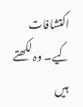اکتشافات کیے۔ وہ لکھتے ہیں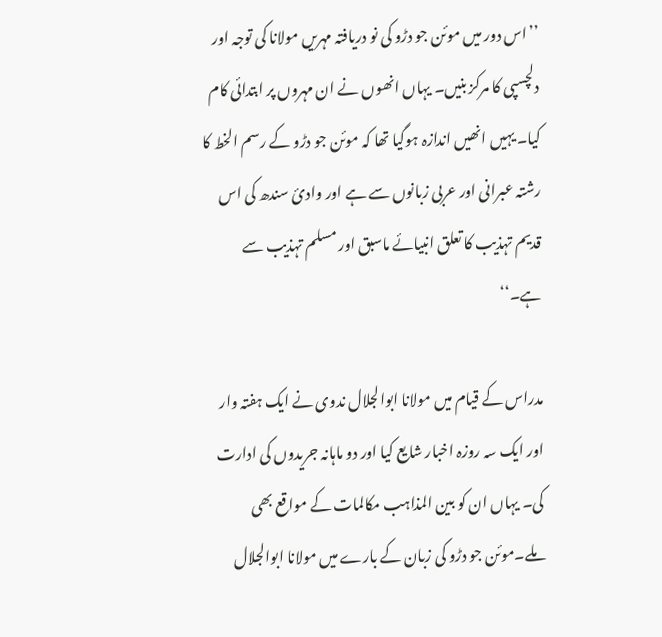’’اس دور میں موئن جو دڑو کی نو دریافتہ مہریں مولانا کی توجہ اور دلچسپی کا مرکز بنیں۔ یہاں انھوں نے ان مہروں پر ابتدائی کام کیا۔ یہیں انھیں اندازہ ہوگیا تھا کہ موئن جو دڑو کے رسم الخط کا رشتہ عبرانی اور عربی زبانوں سے ہے اور وادیٔ سندھ کی اس قدیم تہذیب کا تعلق انبیائے ماسبق اور مسلم تہذیب سے ہے۔‘‘

مدراس کے قیام میں مولانا ابوالجلال ندوی نے ایک ہفتہ وار اور ایک سہ روزہ اخبار شایع کیا اور دو ماہانہ جریدوں کی ادارت کی۔ یہاں ان کو بین المذاہب مکالمات کے مواقع بھی ملے۔موئن جو دڑو کی زبان کے بارے میں مولانا ابوالجلال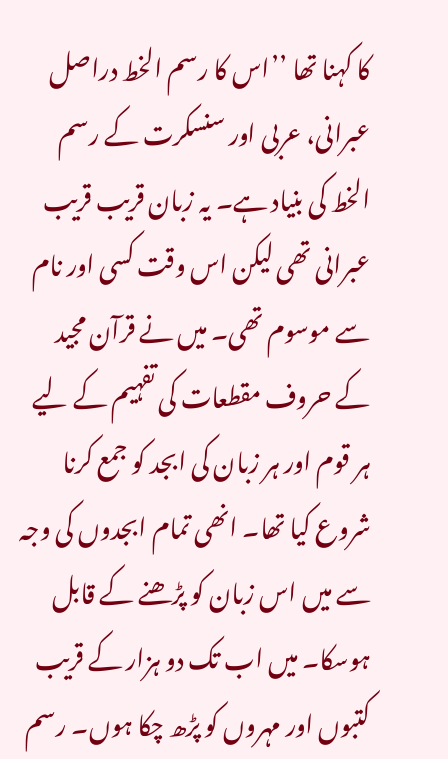کا کہنا تھا ’’اس کا رسم الخط دراصل عبرانی، عربی اور سنسکرت کے رسم الخط کی بنیاد ہے۔ یہ زبان قریب قریب عبرانی تھی لیکن اس وقت کسی اور نام سے موسوم تھی۔ میں نے قرآن مجید کے حروف مقطعات کی تفہیم کے لیے ہر قوم اور ہر زبان کی ابجد کو جمع کرنا شروع کیا تھا۔ انھی تمام ابجدوں کی وجہ سے میں اس زبان کو پڑھنے کے قابل ہوسکا۔ میں اب تک دو ہزار کے قریب کتبوں اور مہروں کو پڑھ چکا ہوں۔ رسم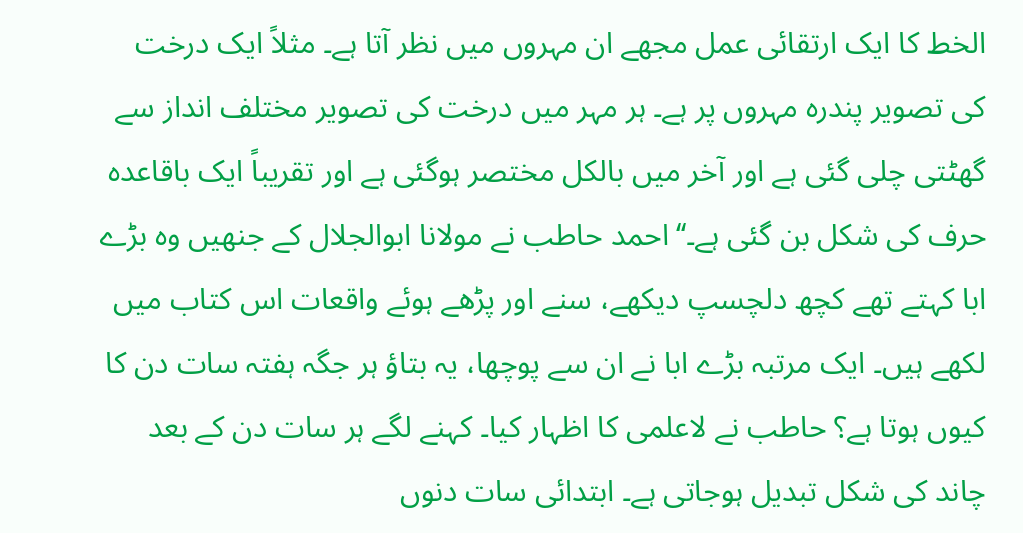الخط کا ایک ارتقائی عمل مجھے ان مہروں میں نظر آتا ہے۔ مثلاً ایک درخت کی تصویر پندرہ مہروں پر ہے۔ ہر مہر میں درخت کی تصویر مختلف انداز سے گھٹتی چلی گئی ہے اور آخر میں بالکل مختصر ہوگئی ہے اور تقریباً ایک باقاعدہ حرف کی شکل بن گئی ہے۔‘‘احمد حاطب نے مولانا ابوالجلال کے جنھیں وہ بڑے ابا کہتے تھے کچھ دلچسپ دیکھے، سنے اور پڑھے ہوئے واقعات اس کتاب میں لکھے ہیں۔ ایک مرتبہ بڑے ابا نے ان سے پوچھا، یہ بتاؤ ہر جگہ ہفتہ سات دن کا کیوں ہوتا ہے؟ حاطب نے لاعلمی کا اظہار کیا۔ کہنے لگے ہر سات دن کے بعد چاند کی شکل تبدیل ہوجاتی ہے۔ ابتدائی سات دنوں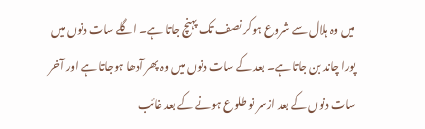میں وہ ہلال سے شروع ہوکر نصف تک پہنچ جاتا ہے۔ اگلے سات دنوں میں پورا چاند بن جاتا ہے۔ بعد کے سات دنوں میں وہ پھر آدھا ہوجاتا ہے اور آخر سات دنوں کے بعد ازسر نو طلوع ہونے کے بعد غائب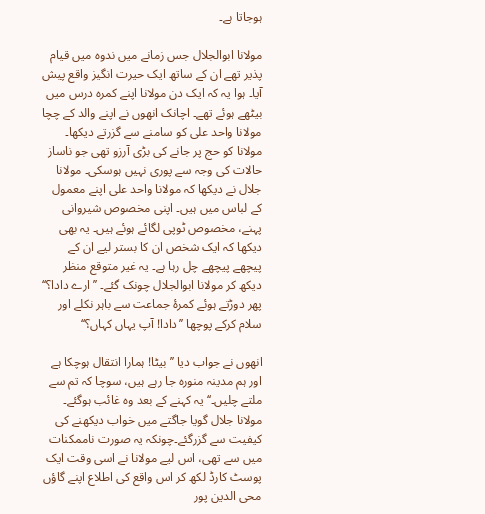ہوجاتا ہے۔

مولانا ابوالجلال جس زمانے میں ندوہ میں قیام پذیر تھے ان کے ساتھ ایک حیرت انگیز واقع پیش آیا۔ ہوا یہ کہ ایک دن مولانا اپنے کمرہ درس میں بیٹھے ہوئے تھے۔ اچانک انھوں نے اپنے والد کے چچا مولانا واحد علی کو سامنے سے گزرتے دیکھا۔ مولانا کو حج پر جانے کی بڑی آرزو تھی جو ناساز حالات کی وجہ سے پوری نہیں ہوسکی۔ مولانا جلال نے دیکھا کہ مولانا واحد علی اپنے معمول کے لباس میں ہیں۔ اپنی مخصوص شیروانی پہنے، مخصوص ٹوپی لگائے ہوئے ہیں۔ یہ بھی دیکھا کہ ایک شخص ان کا بستر لیے ان کے پیچھے پیچھے چل رہا ہے۔ یہ غیر متوقع منظر دیکھ کر مولانا ابوالجلال چونک گئے۔ ’’ارے دادا؟‘‘ پھر دوڑتے ہوئے کمرۂ جماعت سے باہر نکلے اور سلام کرکے پوچھا ’’دادا! آپ یہاں کہاں؟‘‘

انھوں نے جواب دیا ’’بیٹا! ہمارا انتقال ہوچکا ہے اور ہم مدینہ منورہ جا رہے ہیں، سوچا کہ تم سے ملتے چلیں۔‘‘ یہ کہنے کے بعد وہ غائب ہوگئے۔ مولانا جلال گویا جاگتے میں خواب دیکھنے کی کیفیت سے گزرگئے۔چونکہ یہ صورت ناممکنات میں سے تھی، اس لیے مولانا نے اسی وقت ایک پوسٹ کارڈ لکھ کر اس واقع کی اطلاع اپنے گاؤں محی الدین پور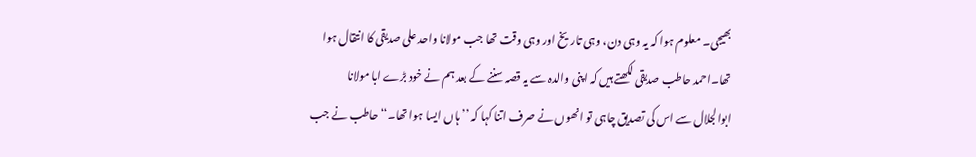بھیجی۔ معلوم ہوا کہ یہ وہی دن، وہی تاریخ اور وہی وقت تھا جب مولانا واحد علی صدیقی کا انتقال ہوا تھا۔احمد حاطب صدیقی لکھتے ہیں کہ اپنی والدہ سے یہ قصہ سننے کے بعد ہم نے خود بڑے ابا مولانا ابوالجلال سے اس کی تصدیق چاہی تو انھوں نے صرف اتنا کہا کہ ’’ہاں ایسا ہوا تھا۔‘‘ حاطب نے جب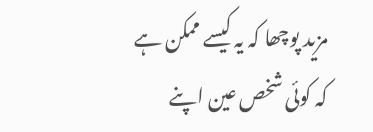مزید پوچھا کہ یہ کیسے ممکن ہے کہ کوئی شخص عین اپنے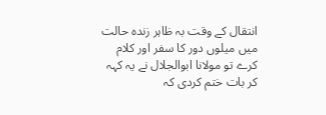انتقال کے وقت بہ ظاہر زندہ حالت میں میلوں دور کا سفر اور کلام کرے تو مولانا ابوالجلال نے یہ کہہ کر بات ختم کردی کہ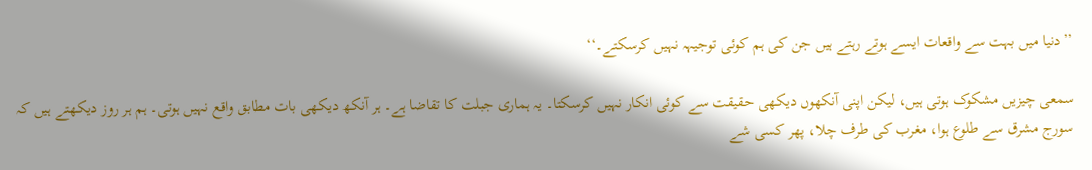’’دنیا میں بہت سے واقعات ایسے ہوتے رہتے ہیں جن کی ہم کوئی توجیہہ نہیں کرسکتے۔‘‘

سمعی چیزیں مشکوک ہوتی ہیں، لیکن اپنی آنکھوں دیکھی حقیقت سے کوئی انکار نہیں کرسکتا۔ یہ ہماری جبلت کا تقاضا ہے۔ ہر آنکھ دیکھی بات مطابق واقع نہیں ہوتی۔ ہم ہر روز دیکھتے ہیں کہ سورج مشرق سے طلوع ہوا، مغرب کی طرف چلا، پھر کسی شے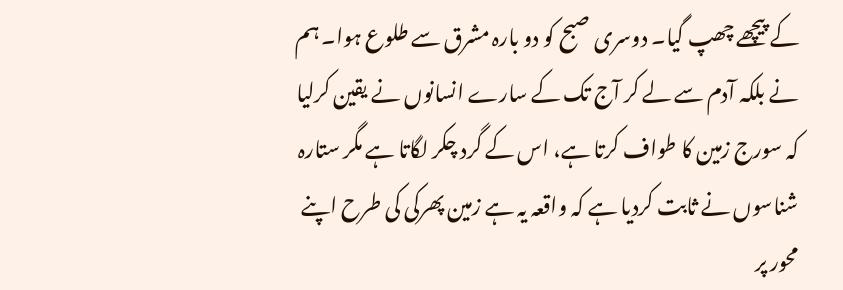کے پیچھے چھپ گیا۔ دوسری صبح کو دو بارہ مشرق سے طلوع ہوا۔ ہم نے بلکہ آدم سے لے کر آج تک کے سارے انسانوں نے یقین کرلیا کہ سورج زمین کا طواف کرتا ہے، اس کے گرد چکر لگاتا ہے مگر ستارہ شناسوں نے ثابت کردیا ہے کہ واقعہ یہ ہے زمین پھرکی کی طرح اپنے محور پر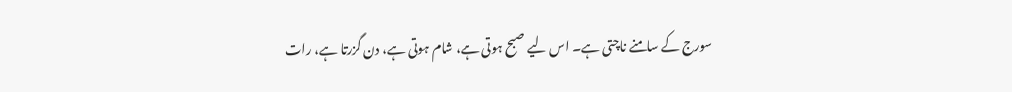سورج کے سامنے ناچتی ہے۔ اس لیے صبح ہوتی ہے، شام ہوتی ہے، دن گزرتا ہے، رات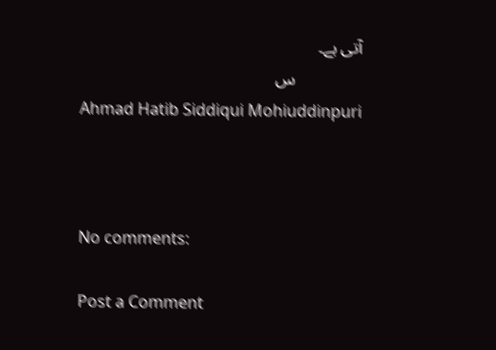آتی ہے۔
                س
Ahmad Hatib Siddiqui Mohiuddinpuri



No comments:

Post a Comment